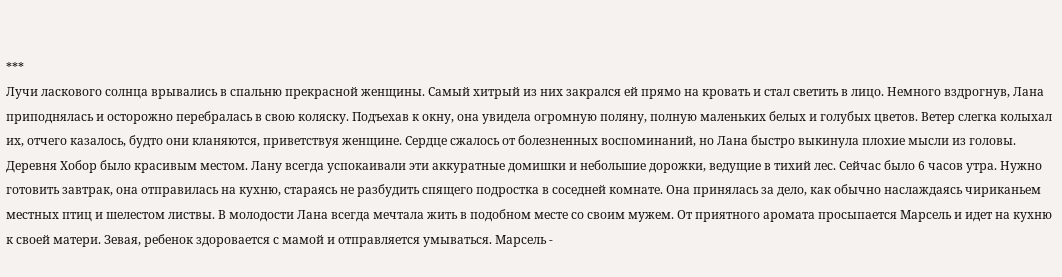***
Лучи ласкового солнца врывались в спальню прекрасной женщины. Самый хитрый из них закрался ей прямо на кровать и стал светить в лицо. Немного вздрогнув, Лана приподнялась и осторожно перебралась в свою коляску. Подъехав к окну, она увидела огромную поляну, полную маленьких белых и голубых цветов. Ветер слегка колыхал их, отчего казалось, будто они кланяются, приветствуя женщине. Сердце сжалось от болезненных воспоминаний, но Лана быстро выкинула плохие мысли из головы. Деревня Хобор было красивым местом. Лану всегда успокаивали эти аккуратные домишки и небольшие дорожки, ведущие в тихий лес. Сейчас было 6 часов утра. Нужно готовить завтрак, она отправилась на кухню, стараясь не разбудить спящего подростка в соседней комнате. Она принялась за дело, как обычно наслаждаясь чириканьем местных птиц и шелестом листвы. В молодости Лана всегда мечтала жить в подобном месте со своим мужем. От приятного аромата просыпается Марсель и идет на кухню к своей матери. Зевая, ребенок здоровается с мамой и отправляется умываться. Марсель -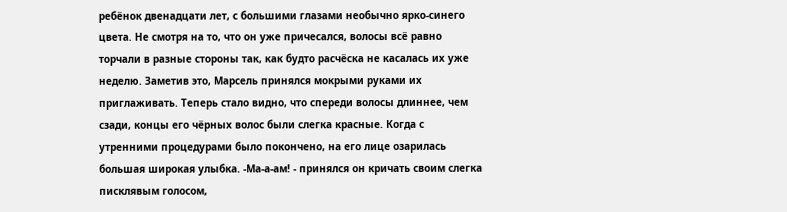ребёнок двенадцати лет, с большими глазами необычно ярко-синего цвета. Не смотря на то, что он уже причесался, волосы всё равно торчали в разные стороны так, как будто расчёска не касалась их уже неделю. Заметив это, Марсель принялся мокрыми руками их приглаживать. Теперь стало видно, что спереди волосы длиннее, чем сзади, концы его чёрных волос были слегка красные. Когда с утренними процедурами было покончено, на его лице озарилась большая широкая улыбка. -Ма-а-ам! - принялся он кричать своим слегка писклявым голосом,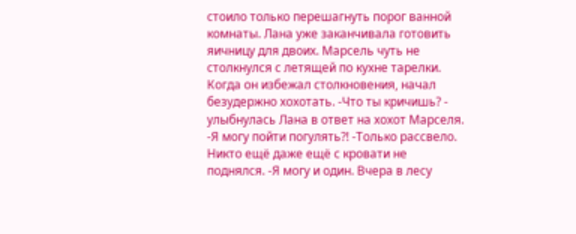стоило только перешагнуть порог ванной комнаты. Лана уже заканчивала готовить яичницу для двоих. Марсель чуть не столкнулся с летящей по кухне тарелки. Когда он избежал столкновения, начал безудержно хохотать. -Что ты кричишь? - улыбнулась Лана в ответ на хохот Марселя. -Я могу пойти погулять?! -Только рассвело. Никто ещё даже ещё с кровати не поднялся. -Я могу и один. Вчера в лесу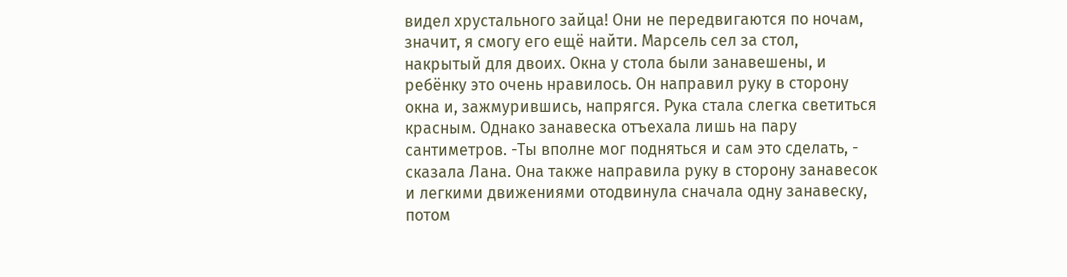видел хрустального зайца! Они не передвигаются по ночам, значит, я смогу его ещё найти. Марсель сел за стол, накрытый для двоих. Окна у стола были занавешены, и ребёнку это очень нравилось. Он направил руку в сторону окна и, зажмурившись, напрягся. Рука стала слегка светиться красным. Однако занавеска отъехала лишь на пару сантиметров. -Ты вполне мог подняться и сам это сделать, - сказала Лана. Она также направила руку в сторону занавесок и легкими движениями отодвинула сначала одну занавеску, потом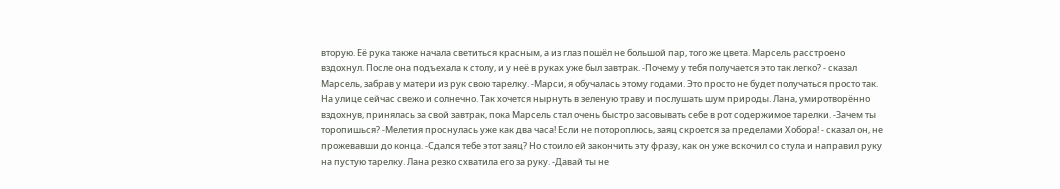вторую. Её рука также начала светиться красным, а из глаз пошёл не большой пар, того же цвета. Марсель расстроено вздохнул. После она подъехала к столу, и у неё в руках уже был завтрак. -Почему у тебя получается это так легко? - сказал Марсель, забрав у матери из рук свою тарелку. -Марси, я обучалась этому годами. Это просто не будет получаться просто так. На улице сейчас свежо и солнечно. Так хочется нырнуть в зеленую траву и послушать шум природы. Лана, умиротворённо вздохнув, принялась за свой завтрак, пока Марсель стал очень быстро засовывать себе в рот содержимое тарелки. -Зачем ты торопишься? -Мелетия проснулась уже как два часа! Если не потороплюсь, заяц скроется за пределами Хобора! - сказал он, не прожевавши до конца. -Сдался тебе этот заяц? Но стоило ей закончить эту фразу, как он уже вскочил со стула и направил руку на пустую тарелку. Лана резко схватила его за руку. -Давай ты не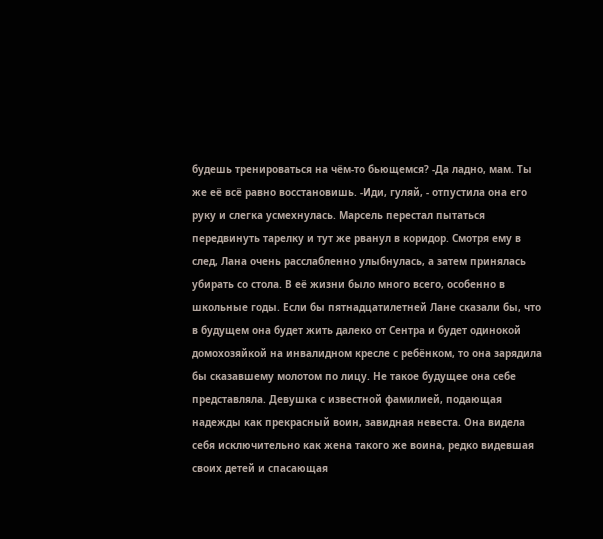будешь тренироваться на чём-то бьющемся? -Да ладно, мам. Ты же её всё равно восстановишь. -Иди, гуляй, - отпустила она его руку и слегка усмехнулась. Марсель перестал пытаться передвинуть тарелку и тут же рванул в коридор. Смотря ему в след, Лана очень расслабленно улыбнулась, а затем принялась убирать со стола. В её жизни было много всего, особенно в школьные годы. Если бы пятнадцатилетней Лане сказали бы, что в будущем она будет жить далеко от Сентра и будет одинокой домохозяйкой на инвалидном кресле с ребёнком, то она зарядила бы сказавшему молотом по лицу. Не такое будущее она себе представляла. Девушка с известной фамилией, подающая надежды как прекрасный воин, завидная невеста. Она видела себя исключительно как жена такого же воина, редко видевшая своих детей и спасающая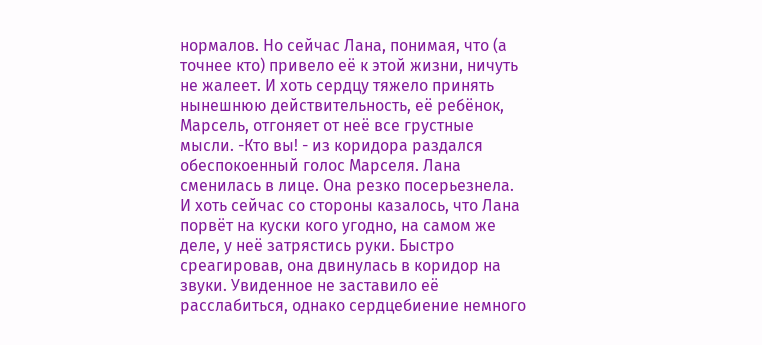нормалов. Но сейчас Лана, понимая, что (а точнее кто) привело её к этой жизни, ничуть не жалеет. И хоть сердцу тяжело принять нынешнюю действительность, её ребёнок, Марсель, отгоняет от неё все грустные мысли. -Кто вы! - из коридора раздался обеспокоенный голос Марселя. Лана сменилась в лице. Она резко посерьезнела. И хоть сейчас со стороны казалось, что Лана порвёт на куски кого угодно, на самом же деле, у неё затрястись руки. Быстро среагировав, она двинулась в коридор на звуки. Увиденное не заставило её расслабиться, однако сердцебиение немного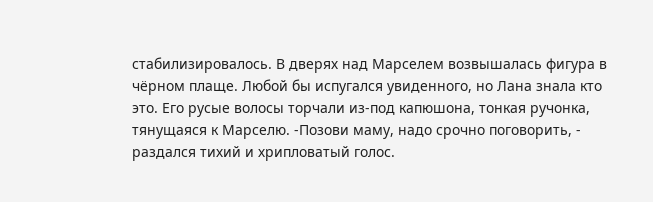стабилизировалось. В дверях над Марселем возвышалась фигура в чёрном плаще. Любой бы испугался увиденного, но Лана знала кто это. Его русые волосы торчали из-под капюшона, тонкая ручонка, тянущаяся к Марселю. -Позови маму, надо срочно поговорить, - раздался тихий и хрипловатый голос.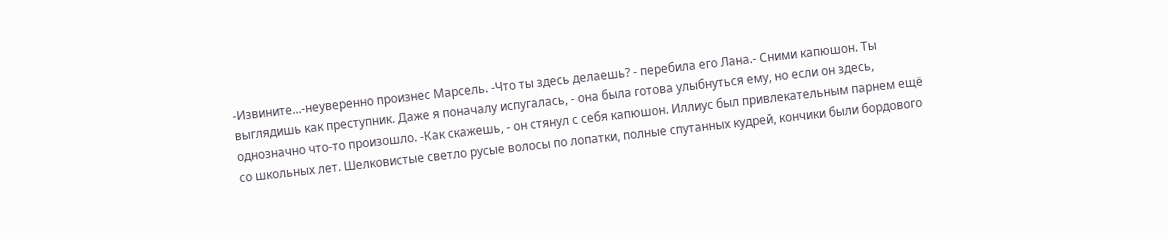-Извините...-неуверенно произнес Марсель. -Что ты здесь делаешь? - перебила его Лана.- Сними капюшон. Ты выглядишь как преступник. Даже я поначалу испугалась, - она была готова улыбнуться ему, но если он здесь, однозначно что-то произошло. -Как скажешь, - он стянул с себя капюшон. Иллиус был привлекательным парнем ещё со школьных лет. Шелковистые светло русые волосы по лопатки, полные спутанных кудрей, кончики были бордового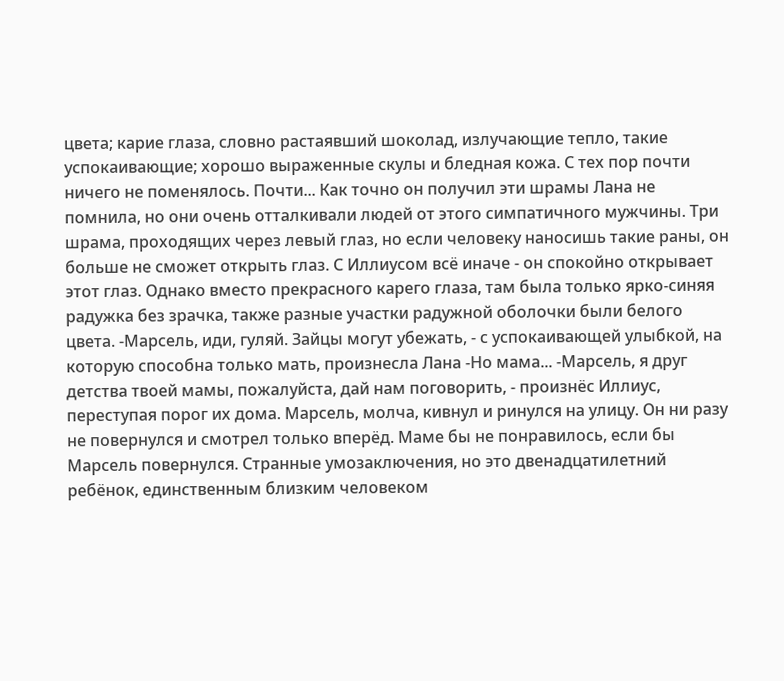цвета; карие глаза, словно растаявший шоколад, излучающие тепло, такие успокаивающие; хорошо выраженные скулы и бледная кожа. С тех пор почти ничего не поменялось. Почти... Как точно он получил эти шрамы Лана не помнила, но они очень отталкивали людей от этого симпатичного мужчины. Три шрама, проходящих через левый глаз, но если человеку наносишь такие раны, он больше не сможет открыть глаз. С Иллиусом всё иначе - он спокойно открывает этот глаз. Однако вместо прекрасного карего глаза, там была только ярко-синяя радужка без зрачка, также разные участки радужной оболочки были белого цвета. -Марсель, иди, гуляй. Зайцы могут убежать, - с успокаивающей улыбкой, на которую способна только мать, произнесла Лана -Но мама... -Марсель, я друг детства твоей мамы, пожалуйста, дай нам поговорить, - произнёс Иллиус, переступая порог их дома. Марсель, молча, кивнул и ринулся на улицу. Он ни разу не повернулся и смотрел только вперёд. Маме бы не понравилось, если бы Марсель повернулся. Странные умозаключения, но это двенадцатилетний ребёнок, единственным близким человеком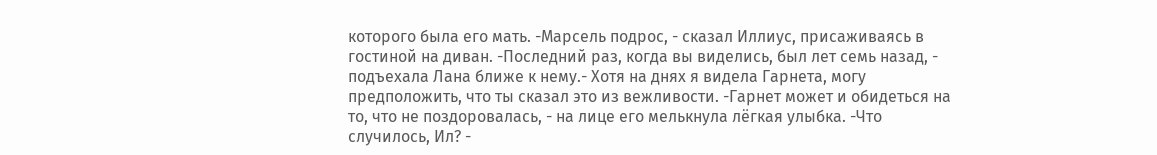которого была его мать. -Марсель подрос, - сказал Иллиус, присаживаясь в гостиной на диван. -Последний раз, когда вы виделись, был лет семь назад, - подъехала Лана ближе к нему.- Хотя на днях я видела Гарнета, могу предположить, что ты сказал это из вежливости. -Гарнет может и обидеться на то, что не поздоровалась, - на лице его мелькнула лёгкая улыбка. -Что случилось, Ил? -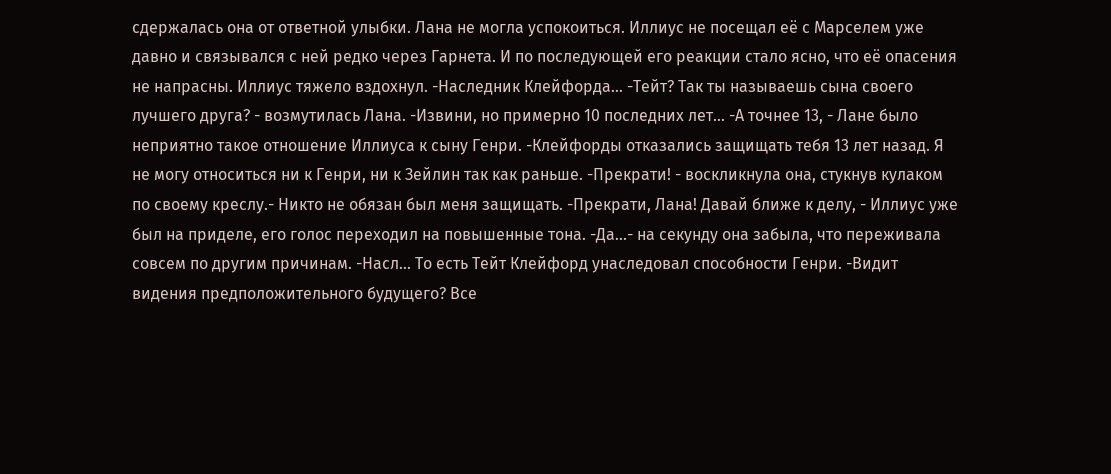сдержалась она от ответной улыбки. Лана не могла успокоиться. Иллиус не посещал её с Марселем уже давно и связывался с ней редко через Гарнета. И по последующей его реакции стало ясно, что её опасения не напрасны. Иллиус тяжело вздохнул. -Наследник Клейфорда... -Тейт? Так ты называешь сына своего лучшего друга? - возмутилась Лана. -Извини, но примерно 10 последних лет... -А точнее 13, - Лане было неприятно такое отношение Иллиуса к сыну Генри. -Клейфорды отказались защищать тебя 13 лет назад. Я не могу относиться ни к Генри, ни к Зейлин так как раньше. -Прекрати! - воскликнула она, стукнув кулаком по своему креслу.- Никто не обязан был меня защищать. -Прекрати, Лана! Давай ближе к делу, - Иллиус уже был на приделе, его голос переходил на повышенные тона. -Да...- на секунду она забыла, что переживала совсем по другим причинам. -Насл... То есть Тейт Клейфорд унаследовал способности Генри. -Видит видения предположительного будущего? Все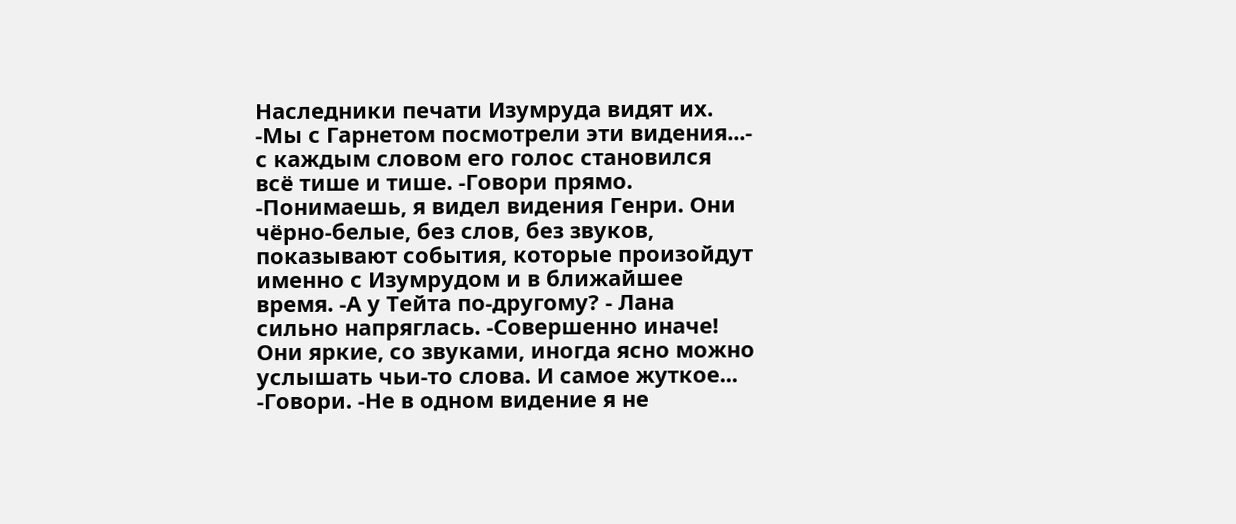Наследники печати Изумруда видят их. -Мы с Гарнетом посмотрели эти видения...- с каждым словом его голос становился всё тише и тише. -Говори прямо. -Понимаешь, я видел видения Генри. Они чёрно-белые, без слов, без звуков, показывают события, которые произойдут именно с Изумрудом и в ближайшее время. -А у Тейта по-другому? - Лана сильно напряглась. -Совершенно иначе! Они яркие, со звуками, иногда ясно можно услышать чьи-то слова. И самое жуткое... -Говори. -Не в одном видение я не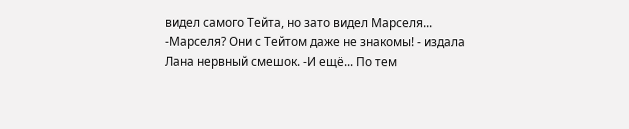видел самого Тейта, но зато видел Марселя... -Марселя? Они с Тейтом даже не знакомы! - издала Лана нервный смешок. -И ещё... По тем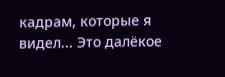кадрам, которые я видел... Это далёкое